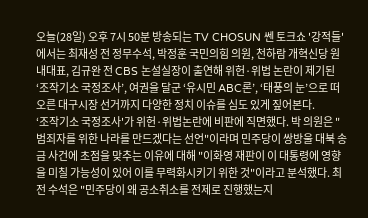오늘(28일) 오후 7시 50분 방송되는 TV CHOSUN 쎈 토크쇼 '강적들'에서는 최재성 전 정무수석, 박정훈 국민의힘 의원, 천하람 개혁신당 원내대표, 김규완 전 CBS 논설실장이 출연해 위헌·위법 논란이 제기된 ‘조작기소 국정조사’, 여권을 달군 ‘유시민 ABC론’, ‘태풍의 눈’으로 떠오른 대구시장 선거까지 다양한 정치 이슈를 심도 있게 짚어본다.
‘조작기소 국정조사'가 위헌·위법논란에 비판에 직면했다. 박 의원은 "범죄자를 위한 나라를 만드겠다는 선언"이라며 민주당이 쌍방울 대북 송금 사건에 초점을 맞추는 이유에 대해 "이화영 재판이 이 대통령에 영향을 미칠 가능성이 있어 이를 무력화시키기 위한 것"이라고 분석했다. 최 전 수석은 "민주당이 왜 공소취소를 전제로 진행했는지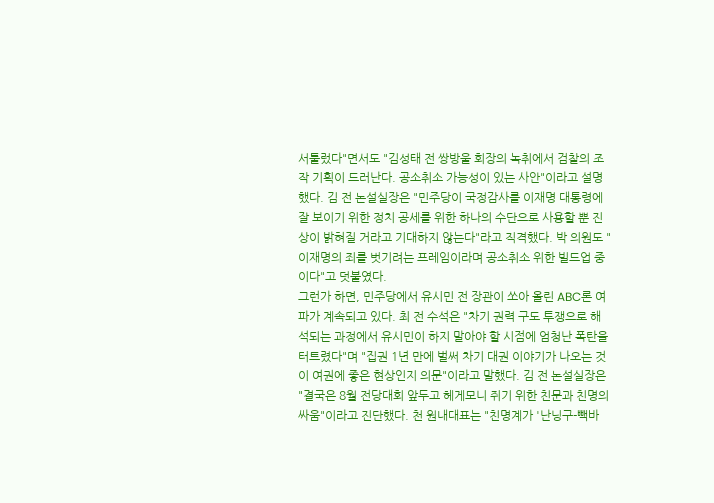서툴렀다"면서도 "김성태 전 쌍방울 회장의 녹취에서 검찰의 조작 기획이 드러난다. 공소취소 가능성이 있는 사안"이라고 설명했다. 김 전 논설실장은 "민주당이 국정감사를 이재명 대통령에 잘 보이기 위한 정치 공세를 위한 하나의 수단으로 사용할 뿐 진상이 밝혀질 거라고 기대하지 않는다"라고 직격했다. 박 의원도 "이재명의 죄를 벗기려는 프레임이라며 공소취소 위한 빌드업 중이다"고 덧붙였다.
그런가 하면, 민주당에서 유시민 전 장관이 쏘아 올린 ABC론 여파가 계속되고 있다. 최 전 수석은 "차기 권력 구도 투쟁으로 해석되는 과정에서 유시민이 하지 말아야 할 시점에 엄청난 폭탄을 터트렸다"며 "집권 1년 만에 벌써 차기 대권 이야기가 나오는 것이 여권에 좋은 현상인지 의문"이라고 말했다. 김 전 논설실장은 "결국은 8월 전당대회 앞두고 헤게모니 쥐기 위한 친문과 친명의 싸움"이라고 진단했다. 천 원내대표는 "친명계가 '난닝구-빽바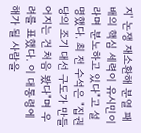지' 논쟁 재소환해 분열 패배의 핵심 세력이 유시민이라며 분노하고 있다"고 설명했다. 최 전 수석은 "집권당의 조기 대선 구도가 만들어지는 건 처음 봤다"며 우려를 표했다. 이 대통령에 해가 될 사람을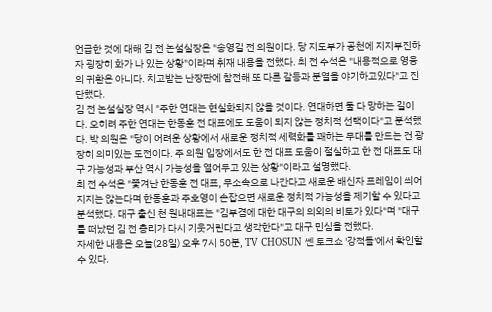언급한 것에 대해 김 전 논설실장은 "송영길 전 의원이다. 당 지도부가 공천에 지지부진하자 굉장히 화가 나 있는 상황"이라며 취재 내용을 전했다. 최 전 수석은 "내용적으로 영웅의 귀환은 아니다. 치고받는 난장판에 참전해 또 다른 갈등과 분열을 야기하고있다"고 진단했다.
김 전 논설실장 역시 "주한 연대는 현실화되지 않을 것이다. 연대하면 둘 다 망하는 길이다. 오히려 주한 연대는 한동훈 전 대표에도 도움이 되지 않는 정치적 선택이다"고 분석했다. 박 의원은 "당이 어려운 상황에서 새로운 정치적 세력화를 꽤하는 무대를 만드는 건 광장히 의미있는 도전이다. 주 의원 입장에서도 한 전 대표 도움이 절실하고 한 전 대표도 대구 가능성과 부산 역시 가능성을 열어두고 있는 상황"이라고 설명했다.
최 전 수석은 "쫓겨난 한동훈 전 대표, 무소속으로 나간다고 새로운 배신자 프레임이 씌어지지는 않는다며 한동훈과 주호영이 손잡으면 새로운 정치적 가능성을 제기할 수 있다고 분석했다. 대구 출신 천 원내대표는 "김부겸에 대한 대구의 의외의 비토가 있다"며 "대구를 떠났던 김 전 총리가 다시 기웃거린다고 생각한다"고 대구 민심을 전했다.
자세한 내용은 오늘(28일) 오후 7시 50분, TV CHOSUN 쎈 토크쇼 '강적들'에서 확인할 수 있다.